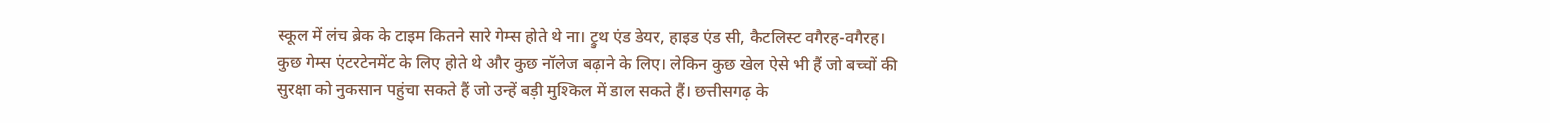स्कूल में लंच ब्रेक के टाइम कितने सारे गेम्स होते थे ना। ट्रुथ एंड डेयर, हाइड एंड सी, कैटलिस्ट वगैरह-वगैरह। कुछ गेम्स एंटरटेनमेंट के लिए होते थे और कुछ नॉलेज बढ़ाने के लिए। लेकिन कुछ खेल ऐसे भी हैं जो बच्चों की सुरक्षा को नुकसान पहुंचा सकते हैं जो उन्हें बड़ी मुश्किल में डाल सकते हैं। छत्तीसगढ़ के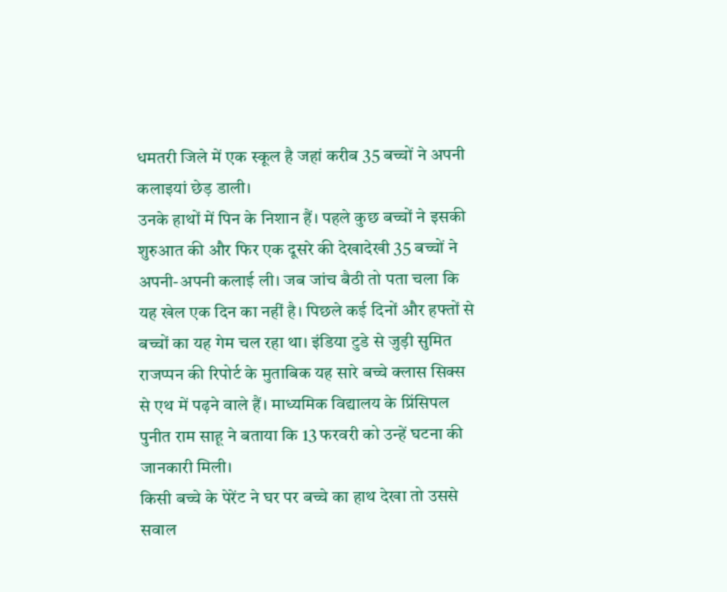धमतरी जिले में एक स्कूल है जहां करीब 35 बच्चों ने अपनी कलाइयां छेड़ डाली।
उनके हाथों में पिन के निशान हैं। पहले कुछ बच्चों ने इसकी शुरुआत की और फिर एक दूसरे की देखादेखी 35 बच्चों ने अपनी-अपनी कलाई ली। जब जांच बैठी तो पता चला कि यह खेल एक दिन का नहीं है। पिछले कई दिनों और हफ्तों से बच्चों का यह गेम चल रहा था। इंडिया टुडे से जुड़ी सुमित राजप्पन की रिपोर्ट के मुताबिक यह सारे बच्चे क्लास सिक्स से एथ में पढ़ने वाले हैं। माध्यमिक विद्यालय के प्रिंसिपल पुनीत राम साहू ने बताया कि 13 फरवरी को उन्हें घटना की जानकारी मिली।
किसी बच्चे के पेरेंट ने घर पर बच्चे का हाथ देखा तो उससे सवाल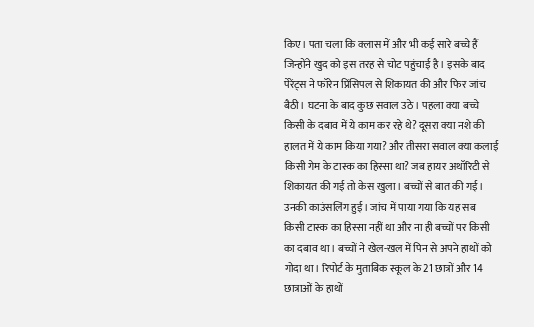किए। पता चला कि क्लास में और भी कई सारे बच्चे हैं जिन्होंने खुद को इस तरह से चोट पहुंचाई है। इसके बाद पेरेंट्स ने फॉरेन प्रिंसिपल से शिकायत की और फिर जांच बैठी। घटना के बाद कुछ सवाल उठे। पहला क्या बच्चे किसी के दबाव में ये काम कर रहे थे? दूसरा क्या नशे की हालत में ये काम किया गया? और तीसरा सवाल क्या कलाई किसी गेम के टास्क का हिस्सा था? जब हायर अथॉरिटी से शिकायत की गई तो केस खुला। बच्चों से बात की गई। उनकी काउंसलिंग हुई। जांच में पाया गया कि यह सब किसी टास्क का हिस्सा नहीं था और ना ही बच्चों पर किसी का दबाव था। बच्चों ने खेल-खल में पिन से अपने हाथों को गोदा था। रिपोर्ट के मुताबिक स्कूल के 21 छात्रों और 14 छात्राओं के हाथों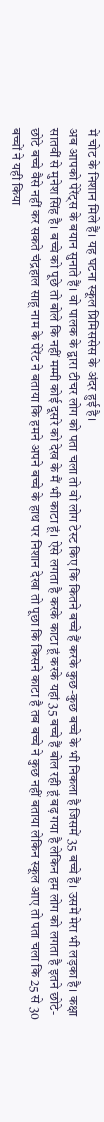में चोट के निशान मिले हैं। यह घटना स्कूल प्रिमिससेस के अंदर हुई है।
अब आपको पेरेंट्स के बयान सुनाते हैं। वो पालक के द्वारा टीचर लोग को पता चला तो वो लोग टेस्ट किए कि कितने बच्चे हैं करके कुछ-कुछ बच्चे के भी निकला है जिसमें 35 बच्चे हैं। उसमें मेरा भी लड़का है। कक्षा सातवीं से मुनेश सिंह है। बच्चे को पूछे तो बोले कि नहीं मम्मी कोई दूसरे को देख के मैं भी काटा हूं। ऐसे लगता है करके काटा हूं करके यहां 35 बच्चे हैं बोल रही हूं बढ़ गया है लेकिन हम लोग को लगता है इतने छोटे-छोटे बच्चे वैसे नहीं कर सकते चंद्रहाल साहू नाम के पेरेंट ने बताया कि हमने अपने बच्चे के हाथ पर निशान देखा तो पूछा कि किसने काटा है तब बच्चे ने कुछ नहीं बताया लेकिन स्कूल आए तो पता चला कि 25 से 30 बच्चों ने यही किया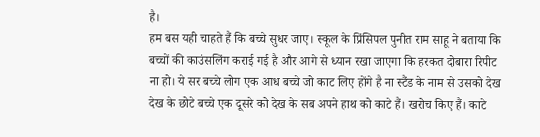है।
हम बस यही चाहते हैं कि बच्चे सुधर जाए। स्कूल के प्रिंसिपल पुनीत राम साहू ने बताया कि बच्चों की काउंसलिंग कराई गई है और आगे से ध्यान रखा जाएगा कि हरकत दोबारा रिपीट ना हो। ये सर बच्चे लोग एक आध बच्चे जो काट लिए होंगे है ना स्टैंड के नाम से उसको देख देख के छोटे बच्चे एक दूसरे को देख के सब अपने हाथ को काटे हैं। खरोच किए हैं। काटे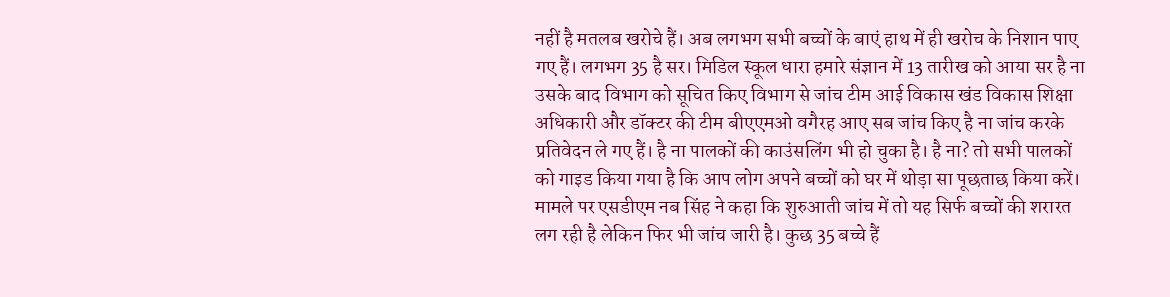नहीं है मतलब खरोचे हैं। अब लगभग सभी बच्चों के बाएं हाथ में ही खरोच के निशान पाए गए हैं। लगभग 35 है सर। मिडिल स्कूल धारा हमारे संज्ञान में 13 तारीख को आया सर है ना उसके बाद विभाग को सूचित किए विभाग से जांच टीम आई विकास खंड विकास शिक्षा अधिकारी और डॉक्टर की टीम बीएएमओ वगैरह आए सब जांच किए है ना जांच करके प्रतिवेदन ले गए हैं। है ना पालकों की काउंसलिंग भी हो चुका है। है ना? तो सभी पालकों को गाइड किया गया है कि आप लोग अपने बच्चों को घर में थोड़ा सा पूछताछ किया करें।
मामले पर एसडीएम नब सिंह ने कहा कि शुरुआती जांच में तो यह सिर्फ बच्चों की शरारत लग रही है लेकिन फिर भी जांच जारी है। कुछ 35 बच्चे हैं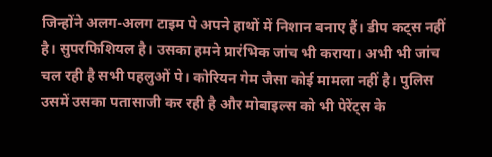जिन्होंने अलग-अलग टाइम पे अपने हाथों में निशान बनाए हैं। डीप कट्स नहीं है। सुपरफिशियल है। उसका हमने प्रारंभिक जांच भी कराया। अभी भी जांच चल रही है सभी पहलुओं पे। कोरियन गेम जैसा कोई मामला नहीं है। पुलिस उसमें उसका पतासाजी कर रही है और मोबाइल्स को भी पेरेंट्स के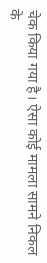चेक किया गया है। ऐसा कोई मामला सामने निकल के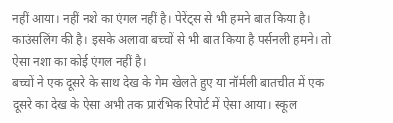नहीं आया। नहीं नशे का एंगल नहीं है। पेरेंट्स से भी हमने बात किया है। काउंसलिंग की है। इसके अलावा बच्चों से भी बात किया है पर्सनली हमने। तो ऐसा नशा का कोई एंगल नहीं है।
बच्चों ने एक दूसरे के साथ देख के गेम खेलते हुए या नॉर्मली बातचीत में एक दूसरे का देख के ऐसा अभी तक प्रारंभिक रिपोर्ट में ऐसा आया। स्कूल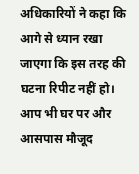अधिकारियों ने कहा कि आगे से ध्यान रखा जाएगा कि इस तरह की घटना रिपीट नहीं हो। आप भी घर पर और आसपास मौजूद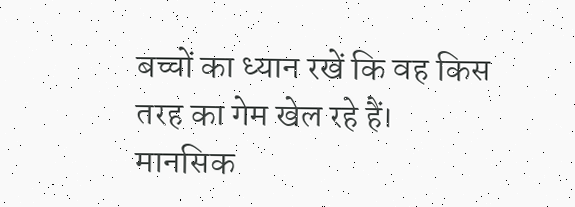बच्चों का ध्यान रखें कि वह किस तरह का गेम खेल रहे हैं। मानसिक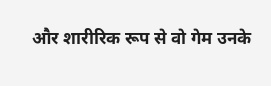और शारीरिक रूप से वो गेम उनके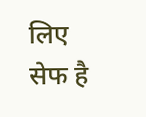लिए सेफ है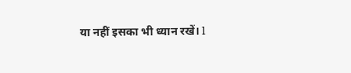या नहीं इसका भी ध्यान रखें। l